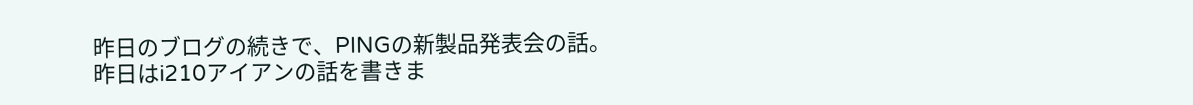昨日のブログの続きで、PINGの新製品発表会の話。
昨日はi210アイアンの話を書きま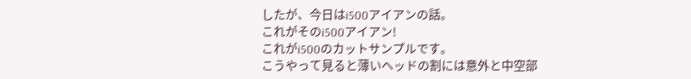したが、今日はi500アイアンの話。
これがそのi500アイアン!
これがi500のカットサンプルです。
こうやって見ると薄いヘッドの割には意外と中空部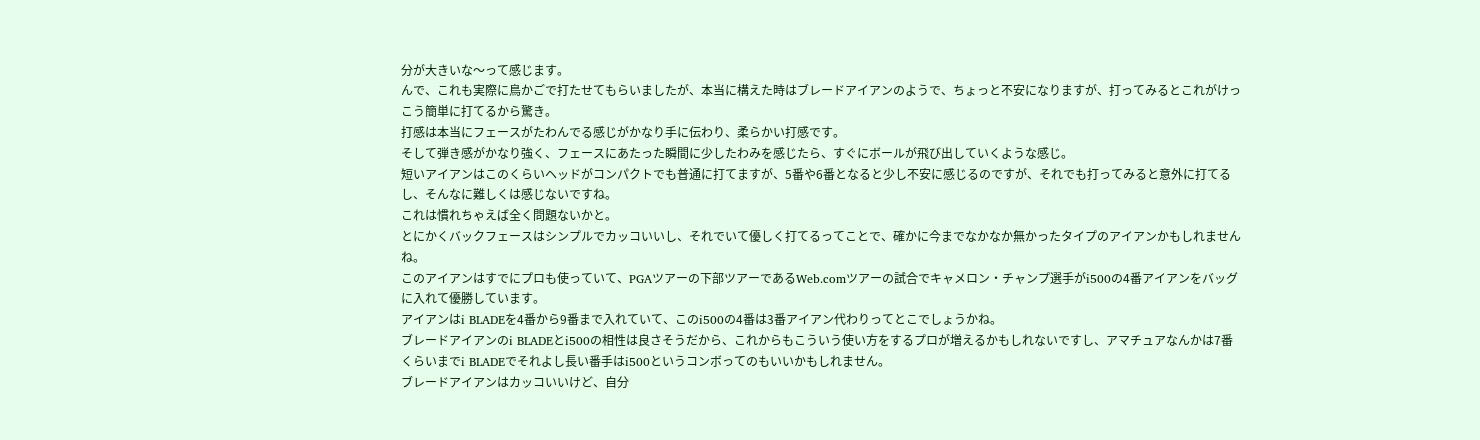分が大きいな〜って感じます。
んで、これも実際に鳥かごで打たせてもらいましたが、本当に構えた時はブレードアイアンのようで、ちょっと不安になりますが、打ってみるとこれがけっこう簡単に打てるから驚き。
打感は本当にフェースがたわんでる感じがかなり手に伝わり、柔らかい打感です。
そして弾き感がかなり強く、フェースにあたった瞬間に少したわみを感じたら、すぐにボールが飛び出していくような感じ。
短いアイアンはこのくらいヘッドがコンパクトでも普通に打てますが、5番や6番となると少し不安に感じるのですが、それでも打ってみると意外に打てるし、そんなに難しくは感じないですね。
これは慣れちゃえば全く問題ないかと。
とにかくバックフェースはシンプルでカッコいいし、それでいて優しく打てるってことで、確かに今までなかなか無かったタイプのアイアンかもしれませんね。
このアイアンはすでにプロも使っていて、PGAツアーの下部ツアーであるWeb.comツアーの試合でキャメロン・チャンプ選手がi500の4番アイアンをバッグに入れて優勝しています。
アイアンはi BLADEを4番から9番まで入れていて、このi500の4番は3番アイアン代わりってとこでしょうかね。
ブレードアイアンのi BLADEとi500の相性は良さそうだから、これからもこういう使い方をするプロが増えるかもしれないですし、アマチュアなんかは7番くらいまでi BLADEでそれよし長い番手はi500というコンボってのもいいかもしれません。
ブレードアイアンはカッコいいけど、自分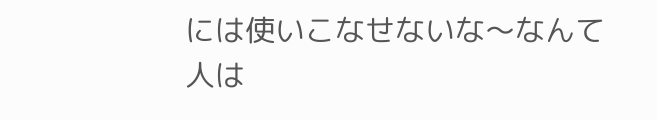には使いこなせないな〜なんて人は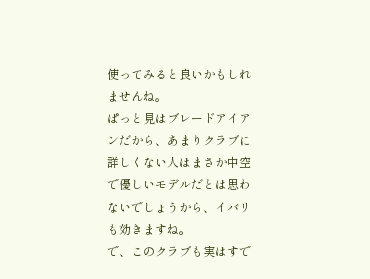使ってみると良いかもしれませんね。
ぱっと見はブレードアイアンだから、あまりクラブに詳しくない人はまさか中空で優しいモデルだとは思わないでしょうから、イバリも効きますね。
で、このクラブも実はすで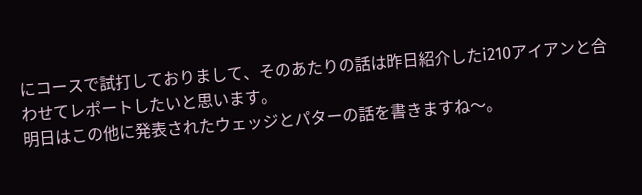にコースで試打しておりまして、そのあたりの話は昨日紹介したi210アイアンと合わせてレポートしたいと思います。
明日はこの他に発表されたウェッジとパターの話を書きますね〜。